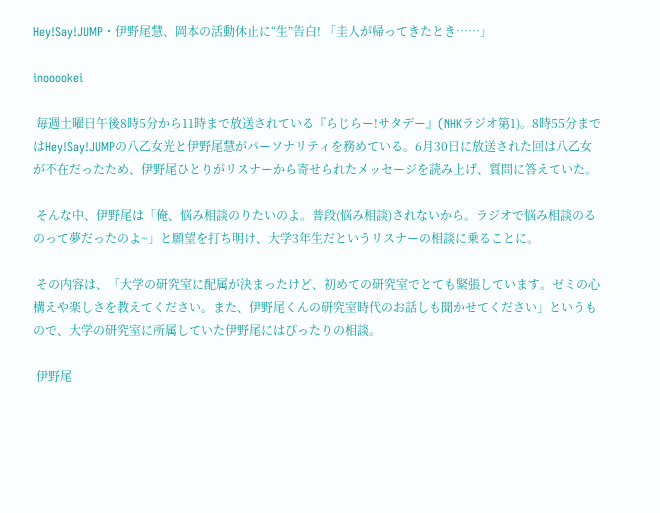Hey!Say!JUMP・伊野尾慧、岡本の活動休止に“生”告白! 「圭人が帰ってきたとき……」

inooookei

 毎週土曜日午後8時5分から11時まで放送されている『らじらー!サタデー』(NHKラジオ第1)。8時55分まではHey!Say!JUMPの八乙女光と伊野尾慧がパーソナリティを務めている。6月30日に放送された回は八乙女が不在だったため、伊野尾ひとりがリスナーから寄せられたメッセージを読み上げ、質問に答えていた。

 そんな中、伊野尾は「俺、悩み相談のりたいのよ。普段(悩み相談)されないから。ラジオで悩み相談のるのって夢だったのよ~」と願望を打ち明け、大学3年生だというリスナーの相談に乗ることに。

 その内容は、「大学の研究室に配属が決まったけど、初めての研究室でとても緊張しています。ゼミの心構えや楽しさを教えてください。また、伊野尾くんの研究室時代のお話しも聞かせてください」というもので、大学の研究室に所属していた伊野尾にはぴったりの相談。

 伊野尾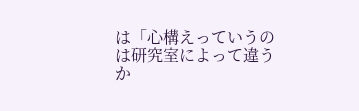は「心構えっていうのは研究室によって違うか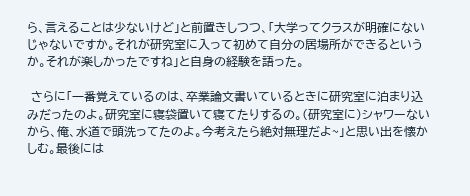ら、言えることは少ないけど」と前置きしつつ、「大学ってクラスが明確にないじゃないですか。それが研究室に入って初めて自分の居場所ができるというか。それが楽しかったですね」と自身の経験を語った。

 さらに「一番覚えているのは、卒業論文書いているときに研究室に泊まり込みだったのよ。研究室に寝袋置いて寝てたりするの。(研究室に)シャワーないから、俺、水道で頭洗ってたのよ。今考えたら絶対無理だよ~」と思い出を懐かしむ。最後には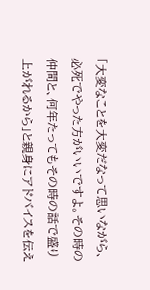「大変なことを大変だなって思いながら、必死でやった方がいいですよ。その時の仲間と、何年たってもその時の話で盛り上がれるから」と親身にアドバイスを伝え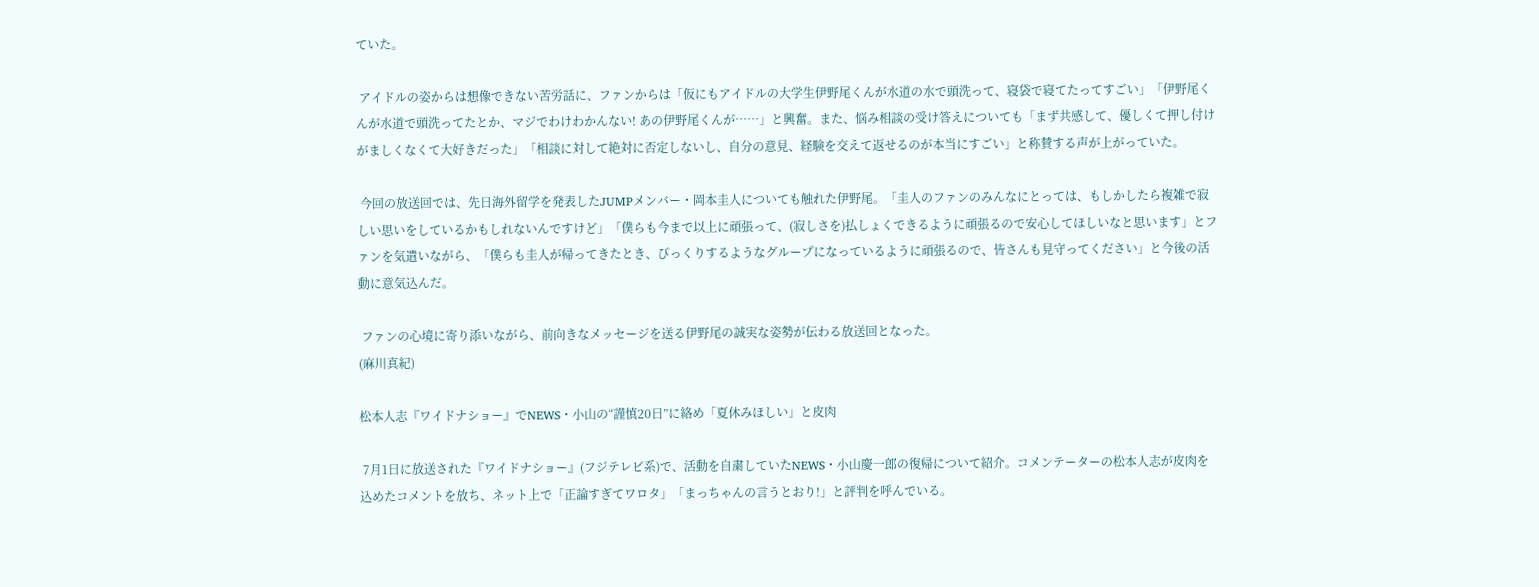ていた。

 アイドルの姿からは想像できない苦労話に、ファンからは「仮にもアイドルの大学生伊野尾くんが水道の水で頭洗って、寝袋で寝てたってすごい」「伊野尾くんが水道で頭洗ってたとか、マジでわけわかんない! あの伊野尾くんが……」と興奮。また、悩み相談の受け答えについても「まず共感して、優しくて押し付けがましくなくて大好きだった」「相談に対して絶対に否定しないし、自分の意見、経験を交えて返せるのが本当にすごい」と称賛する声が上がっていた。

 今回の放送回では、先日海外留学を発表したJUMPメンバー・岡本圭人についても触れた伊野尾。「圭人のファンのみんなにとっては、もしかしたら複雑で寂しい思いをしているかもしれないんですけど」「僕らも今まで以上に頑張って、(寂しさを)払しょくできるように頑張るので安心してほしいなと思います」とファンを気遣いながら、「僕らも圭人が帰ってきたとき、びっくりするようなグループになっているように頑張るので、皆さんも見守ってください」と今後の活動に意気込んだ。

 ファンの心境に寄り添いながら、前向きなメッセージを送る伊野尾の誠実な姿勢が伝わる放送回となった。
(麻川真紀)

松本人志『ワイドナショー』でNEWS・小山の“謹慎20日”に絡め「夏休みほしい」と皮肉

 7月1日に放送された『ワイドナショー』(フジテレビ系)で、活動を自粛していたNEWS・小山慶一郎の復帰について紹介。コメンテーターの松本人志が皮肉を込めたコメントを放ち、ネット上で「正論すぎてワロタ」「まっちゃんの言うとおり!」と評判を呼んでいる。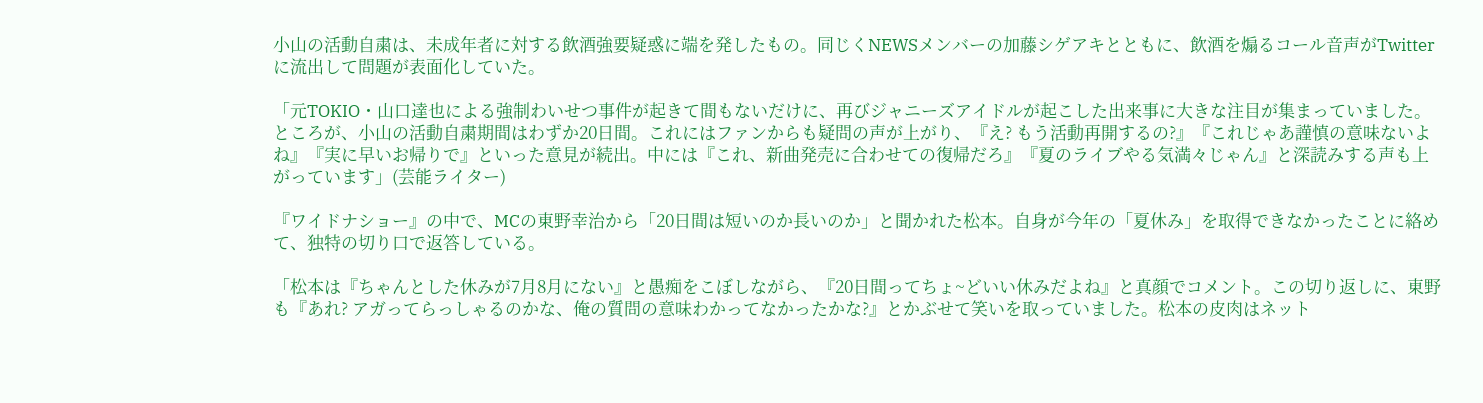小山の活動自粛は、未成年者に対する飲酒強要疑惑に端を発したもの。同じくNEWSメンバーの加藤シゲアキとともに、飲酒を煽るコール音声がTwitterに流出して問題が表面化していた。

「元TOKIO・山口達也による強制わいせつ事件が起きて間もないだけに、再びジャニーズアイドルが起こした出来事に大きな注目が集まっていました。ところが、小山の活動自粛期間はわずか20日間。これにはファンからも疑問の声が上がり、『え? もう活動再開するの?』『これじゃあ謹慎の意味ないよね』『実に早いお帰りで』といった意見が続出。中には『これ、新曲発売に合わせての復帰だろ』『夏のライブやる気満々じゃん』と深読みする声も上がっています」(芸能ライター)

『ワイドナショー』の中で、MCの東野幸治から「20日間は短いのか長いのか」と聞かれた松本。自身が今年の「夏休み」を取得できなかったことに絡めて、独特の切り口で返答している。

「松本は『ちゃんとした休みが7月8月にない』と愚痴をこぼしながら、『20日間ってちょ~どいい休みだよね』と真顔でコメント。この切り返しに、東野も『あれ? アガってらっしゃるのかな、俺の質問の意味わかってなかったかな?』とかぶせて笑いを取っていました。松本の皮肉はネット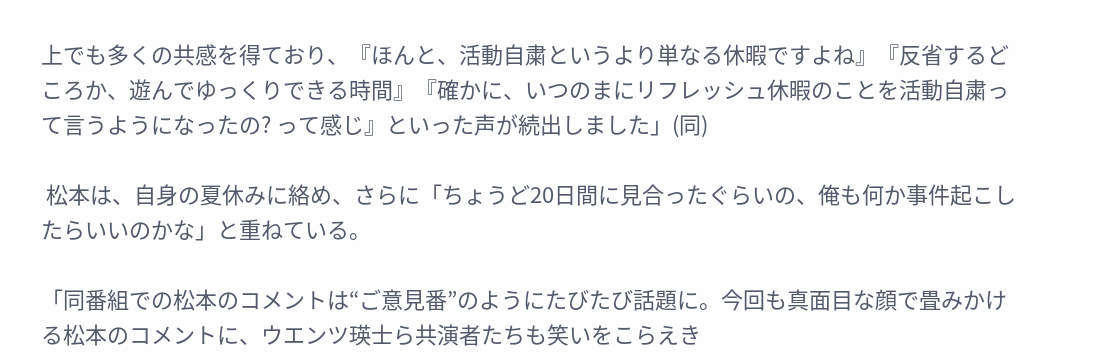上でも多くの共感を得ており、『ほんと、活動自粛というより単なる休暇ですよね』『反省するどころか、遊んでゆっくりできる時間』『確かに、いつのまにリフレッシュ休暇のことを活動自粛って言うようになったの? って感じ』といった声が続出しました」(同)

 松本は、自身の夏休みに絡め、さらに「ちょうど20日間に見合ったぐらいの、俺も何か事件起こしたらいいのかな」と重ねている。

「同番組での松本のコメントは“ご意見番”のようにたびたび話題に。今回も真面目な顔で畳みかける松本のコメントに、ウエンツ瑛士ら共演者たちも笑いをこらえき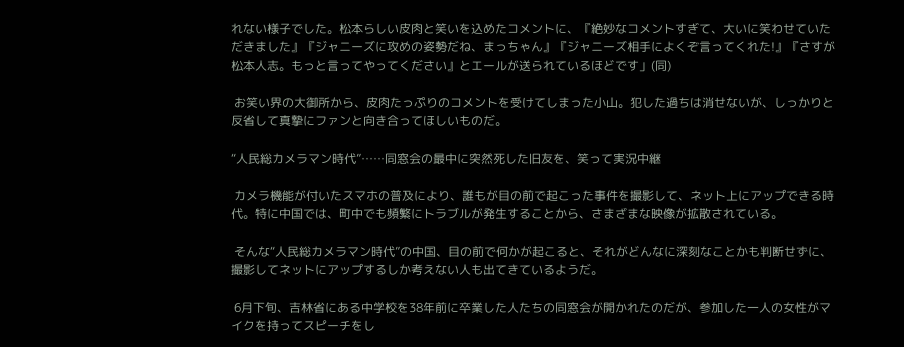れない様子でした。松本らしい皮肉と笑いを込めたコメントに、『絶妙なコメントすぎて、大いに笑わせていただきました』『ジャニーズに攻めの姿勢だね、まっちゃん』『ジャニーズ相手によくぞ言ってくれた!』『さすが松本人志。もっと言ってやってください』とエールが送られているほどです」(同)

 お笑い界の大御所から、皮肉たっぷりのコメントを受けてしまった小山。犯した過ちは消せないが、しっかりと反省して真摯にファンと向き合ってほしいものだ。

“人民総カメラマン時代”……同窓会の最中に突然死した旧友を、笑って実況中継

 カメラ機能が付いたスマホの普及により、誰もが目の前で起こった事件を撮影して、ネット上にアップできる時代。特に中国では、町中でも頻繁にトラブルが発生することから、さまざまな映像が拡散されている。

 そんな“人民総カメラマン時代”の中国、目の前で何かが起こると、それがどんなに深刻なことかも判断せずに、撮影してネットにアップするしか考えない人も出てきているようだ。

 6月下旬、吉林省にある中学校を38年前に卒業した人たちの同窓会が開かれたのだが、参加した一人の女性がマイクを持ってスピーチをし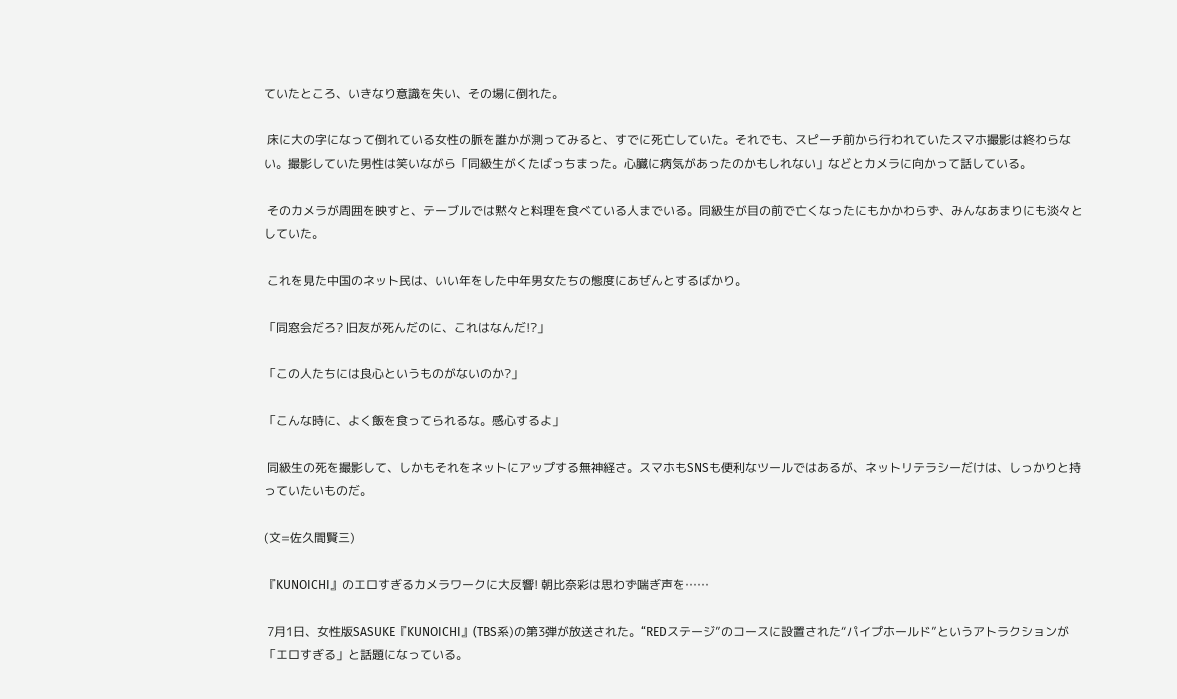ていたところ、いきなり意識を失い、その場に倒れた。

 床に大の字になって倒れている女性の脈を誰かが測ってみると、すでに死亡していた。それでも、スピーチ前から行われていたスマホ撮影は終わらない。撮影していた男性は笑いながら「同級生がくたばっちまった。心臓に病気があったのかもしれない」などとカメラに向かって話している。

 そのカメラが周囲を映すと、テーブルでは黙々と料理を食べている人までいる。同級生が目の前で亡くなったにもかかわらず、みんなあまりにも淡々としていた。

 これを見た中国のネット民は、いい年をした中年男女たちの態度にあぜんとするばかり。

「同窓会だろ? 旧友が死んだのに、これはなんだ!?」

「この人たちには良心というものがないのか?」

「こんな時に、よく飯を食ってられるな。感心するよ」

 同級生の死を撮影して、しかもそれをネットにアップする無神経さ。スマホもSNSも便利なツールではあるが、ネットリテラシーだけは、しっかりと持っていたいものだ。

(文=佐久間賢三)

『KUNOICHI』のエロすぎるカメラワークに大反響! 朝比奈彩は思わず喘ぎ声を……

 7月1日、女性版SASUKE『KUNOICHI』(TBS系)の第3弾が放送された。“REDステージ”のコースに設置された“パイプホールド”というアトラクションが「エロすぎる」と話題になっている。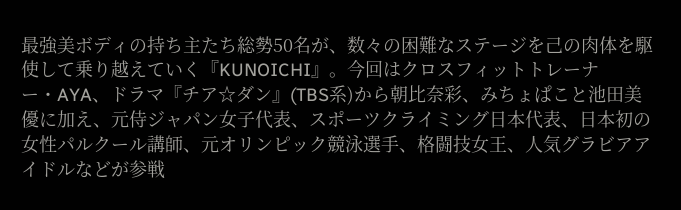最強美ボディの持ち主たち総勢50名が、数々の困難なステージを己の肉体を駆使して乗り越えていく『KUNOICHI』。今回はクロスフィットトレーナー・AYA、ドラマ『チア☆ダン』(TBS系)から朝比奈彩、みちょぱこと池田美優に加え、元侍ジャパン女子代表、スポーツクライミング日本代表、日本初の女性パルクール講師、元オリンピック競泳選手、格闘技女王、人気グラビアアイドルなどが参戦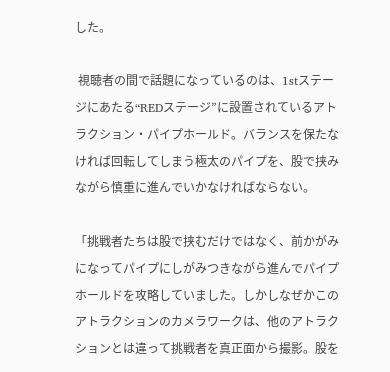した。

 視聴者の間で話題になっているのは、1stステージにあたる“REDステージ”に設置されているアトラクション・パイプホールド。バランスを保たなければ回転してしまう極太のパイプを、股で挟みながら慎重に進んでいかなければならない。

「挑戦者たちは股で挟むだけではなく、前かがみになってパイプにしがみつきながら進んでパイプホールドを攻略していました。しかしなぜかこのアトラクションのカメラワークは、他のアトラクションとは違って挑戦者を真正面から撮影。股を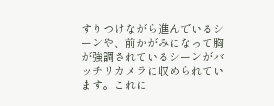すりつけながら進んでいるシーンや、前かがみになって胸が強調されているシーンがバッチリカメラに収められています。これに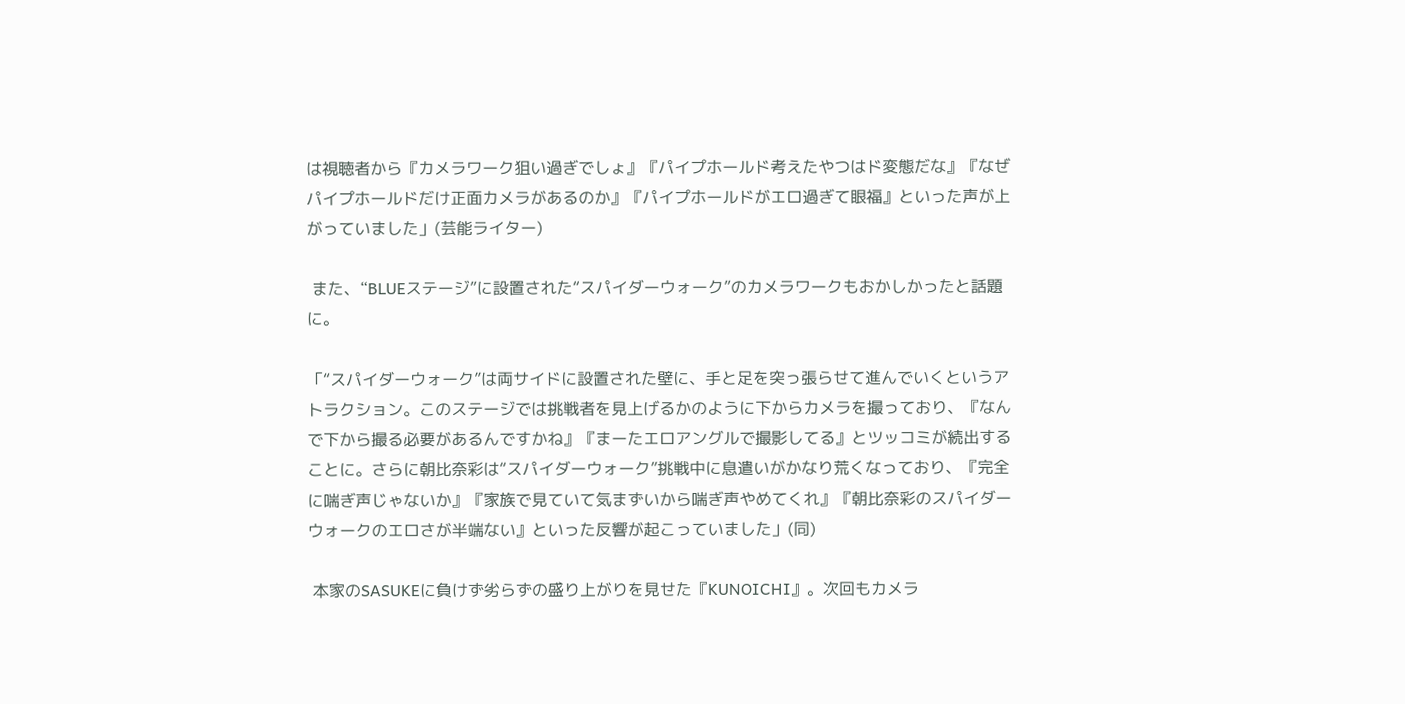は視聴者から『カメラワーク狙い過ぎでしょ』『パイプホールド考えたやつはド変態だな』『なぜパイプホールドだけ正面カメラがあるのか』『パイプホールドがエロ過ぎて眼福』といった声が上がっていました」(芸能ライター)

 また、“BLUEステージ”に設置された“スパイダーウォーク”のカメラワークもおかしかったと話題に。

「“スパイダーウォーク”は両サイドに設置された壁に、手と足を突っ張らせて進んでいくというアトラクション。このステージでは挑戦者を見上げるかのように下からカメラを撮っており、『なんで下から撮る必要があるんですかね』『まーたエロアングルで撮影してる』とツッコミが続出することに。さらに朝比奈彩は“スパイダーウォーク”挑戦中に息遣いがかなり荒くなっており、『完全に喘ぎ声じゃないか』『家族で見ていて気まずいから喘ぎ声やめてくれ』『朝比奈彩のスパイダーウォークのエロさが半端ない』といった反響が起こっていました」(同)

 本家のSASUKEに負けず劣らずの盛り上がりを見せた『KUNOICHI』。次回もカメラ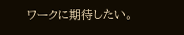ワークに期待したい。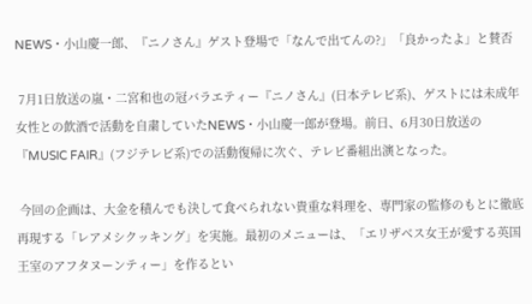NEWS・小山慶一郎、『ニノさん』ゲスト登場で「なんで出てんの?」「良かったよ」と賛否

 7月1日放送の嵐・二宮和也の冠バラエティー『ニノさん』(日本テレビ系)、ゲストには未成年女性との飲酒で活動を自粛していたNEWS・小山慶一郎が登場。前日、6月30日放送の『MUSIC FAIR』(フジテレビ系)での活動復帰に次ぐ、テレビ番組出演となった。

 今回の企画は、大金を積んでも決して食べられない貴重な料理を、専門家の監修のもとに徹底再現する「レアメシクッキング」を実施。最初のメニューは、「エリザベス女王が愛する英国王室のアフタヌーンティー」を作るとい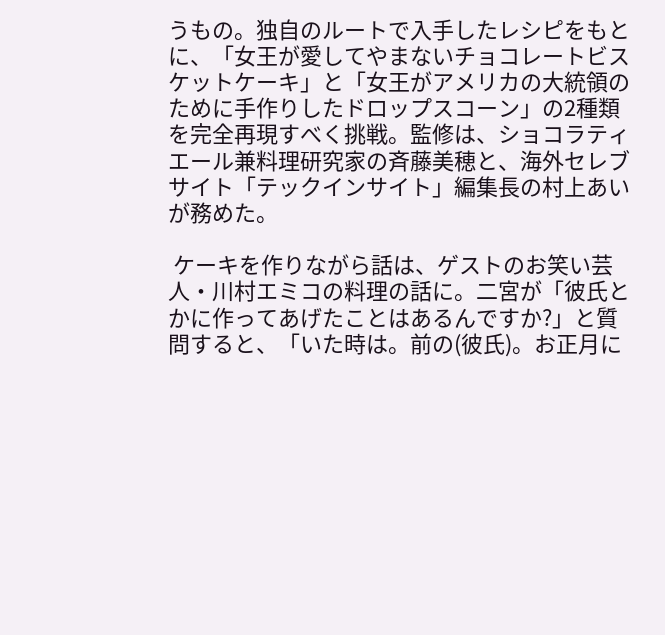うもの。独自のルートで入手したレシピをもとに、「女王が愛してやまないチョコレートビスケットケーキ」と「女王がアメリカの大統領のために手作りしたドロップスコーン」の2種類を完全再現すべく挑戦。監修は、ショコラティエール兼料理研究家の斉藤美穂と、海外セレブサイト「テックインサイト」編集長の村上あいが務めた。

 ケーキを作りながら話は、ゲストのお笑い芸人・川村エミコの料理の話に。二宮が「彼氏とかに作ってあげたことはあるんですか?」と質問すると、「いた時は。前の(彼氏)。お正月に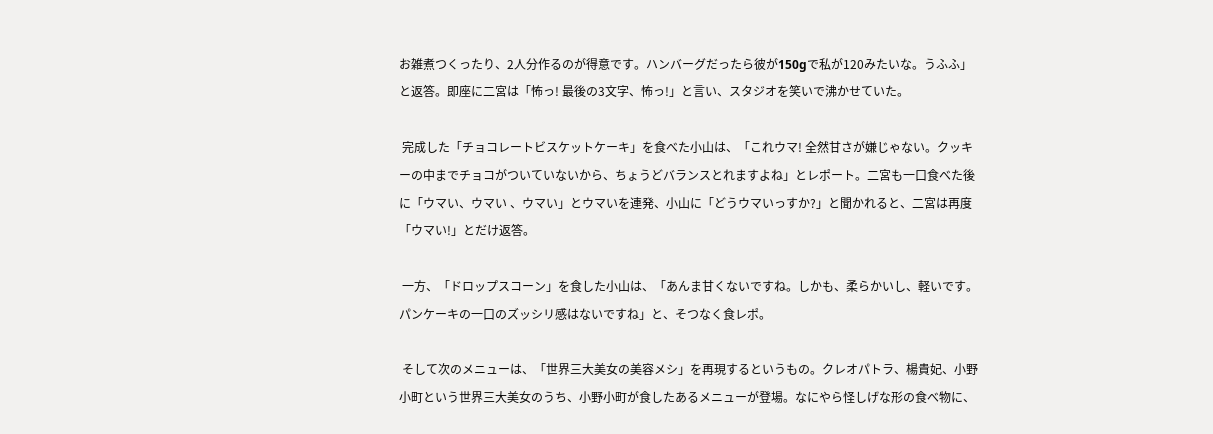お雑煮つくったり、2人分作るのが得意です。ハンバーグだったら彼が150gで私が120みたいな。うふふ」と返答。即座に二宮は「怖っ! 最後の3文字、怖っ!」と言い、スタジオを笑いで沸かせていた。

 完成した「チョコレートビスケットケーキ」を食べた小山は、「これウマ! 全然甘さが嫌じゃない。クッキーの中までチョコがついていないから、ちょうどバランスとれますよね」とレポート。二宮も一口食べた後に「ウマい、ウマい 、ウマい」とウマいを連発、小山に「どうウマいっすか?」と聞かれると、二宮は再度「ウマい!」とだけ返答。

 一方、「ドロップスコーン」を食した小山は、「あんま甘くないですね。しかも、柔らかいし、軽いです。パンケーキの一口のズッシリ感はないですね」と、そつなく食レポ。

 そして次のメニューは、「世界三大美女の美容メシ」を再現するというもの。クレオパトラ、楊貴妃、小野小町という世界三大美女のうち、小野小町が食したあるメニューが登場。なにやら怪しげな形の食べ物に、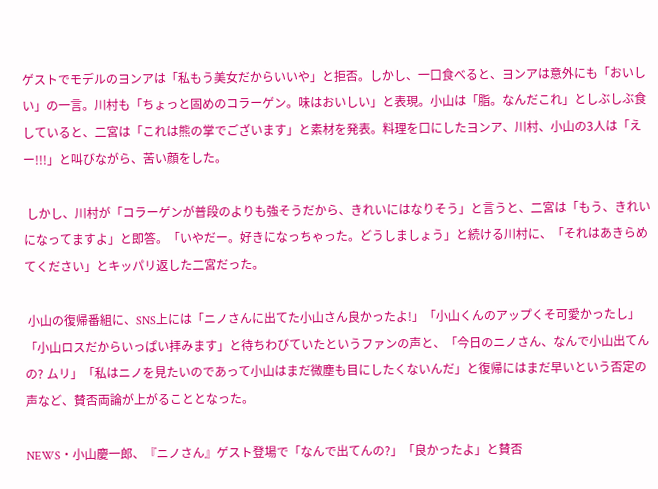ゲストでモデルのヨンアは「私もう美女だからいいや」と拒否。しかし、一口食べると、ヨンアは意外にも「おいしい」の一言。川村も「ちょっと固めのコラーゲン。味はおいしい」と表現。小山は「脂。なんだこれ」としぶしぶ食していると、二宮は「これは熊の掌でございます」と素材を発表。料理を口にしたヨンア、川村、小山の3人は「えー!!!」と叫びながら、苦い顔をした。

 しかし、川村が「コラーゲンが普段のよりも強そうだから、きれいにはなりそう」と言うと、二宮は「もう、きれいになってますよ」と即答。「いやだー。好きになっちゃった。どうしましょう」と続ける川村に、「それはあきらめてください」とキッパリ返した二宮だった。

 小山の復帰番組に、SNS上には「ニノさんに出てた小山さん良かったよ!」「小山くんのアップくそ可愛かったし」「小山ロスだからいっぱい拝みます」と待ちわびていたというファンの声と、「今日のニノさん、なんで小山出てんの? ムリ」「私はニノを見たいのであって小山はまだ微塵も目にしたくないんだ」と復帰にはまだ早いという否定の声など、賛否両論が上がることとなった。

NEWS・小山慶一郎、『ニノさん』ゲスト登場で「なんで出てんの?」「良かったよ」と賛否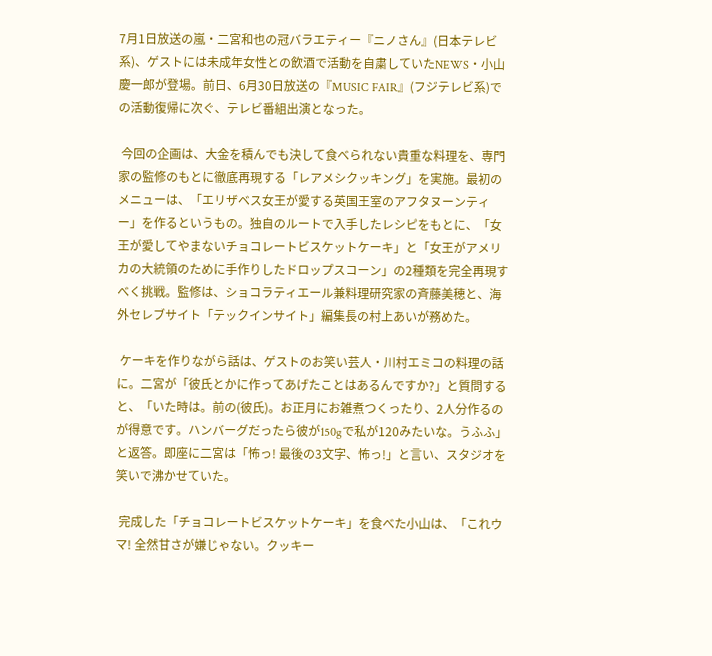7月1日放送の嵐・二宮和也の冠バラエティー『ニノさん』(日本テレビ系)、ゲストには未成年女性との飲酒で活動を自粛していたNEWS・小山慶一郎が登場。前日、6月30日放送の『MUSIC FAIR』(フジテレビ系)での活動復帰に次ぐ、テレビ番組出演となった。

 今回の企画は、大金を積んでも決して食べられない貴重な料理を、専門家の監修のもとに徹底再現する「レアメシクッキング」を実施。最初のメニューは、「エリザベス女王が愛する英国王室のアフタヌーンティー」を作るというもの。独自のルートで入手したレシピをもとに、「女王が愛してやまないチョコレートビスケットケーキ」と「女王がアメリカの大統領のために手作りしたドロップスコーン」の2種類を完全再現すべく挑戦。監修は、ショコラティエール兼料理研究家の斉藤美穂と、海外セレブサイト「テックインサイト」編集長の村上あいが務めた。

 ケーキを作りながら話は、ゲストのお笑い芸人・川村エミコの料理の話に。二宮が「彼氏とかに作ってあげたことはあるんですか?」と質問すると、「いた時は。前の(彼氏)。お正月にお雑煮つくったり、2人分作るのが得意です。ハンバーグだったら彼が150gで私が120みたいな。うふふ」と返答。即座に二宮は「怖っ! 最後の3文字、怖っ!」と言い、スタジオを笑いで沸かせていた。

 完成した「チョコレートビスケットケーキ」を食べた小山は、「これウマ! 全然甘さが嫌じゃない。クッキー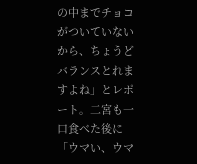の中までチョコがついていないから、ちょうどバランスとれますよね」とレポート。二宮も一口食べた後に「ウマい、ウマ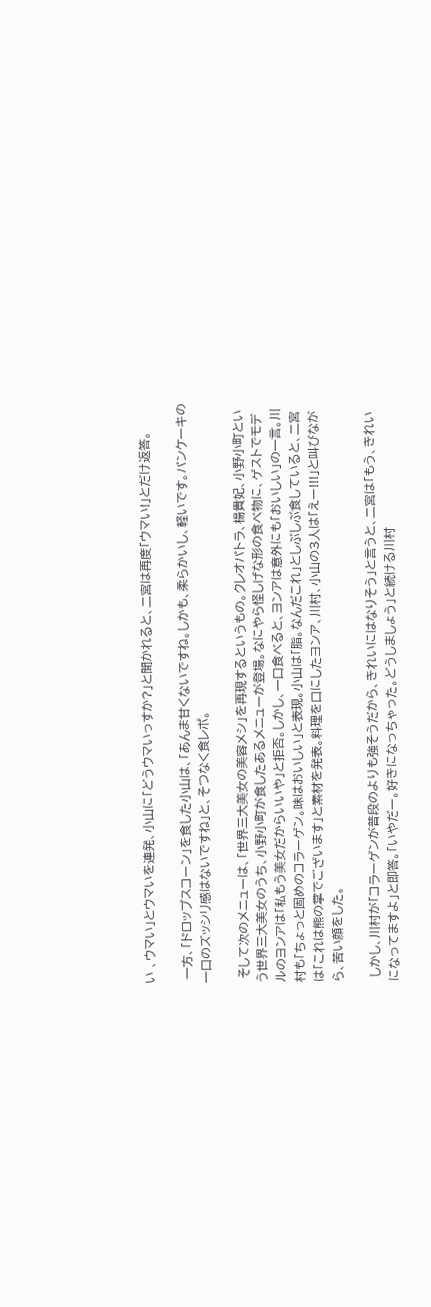い 、ウマい」とウマいを連発、小山に「どうウマいっすか?」と聞かれると、二宮は再度「ウマい!」とだけ返答。

 一方、「ドロップスコーン」を食した小山は、「あんま甘くないですね。しかも、柔らかいし、軽いです。パンケーキの一口のズッシリ感はないですね」と、そつなく食レポ。

 そして次のメニューは、「世界三大美女の美容メシ」を再現するというもの。クレオパトラ、楊貴妃、小野小町という世界三大美女のうち、小野小町が食したあるメニューが登場。なにやら怪しげな形の食べ物に、ゲストでモデルのヨンアは「私もう美女だからいいや」と拒否。しかし、一口食べると、ヨンアは意外にも「おいしい」の一言。川村も「ちょっと固めのコラーゲン。味はおいしい」と表現。小山は「脂。なんだこれ」としぶしぶ食していると、二宮は「これは熊の掌でございます」と素材を発表。料理を口にしたヨンア、川村、小山の3人は「えー!!!」と叫びながら、苦い顔をした。

 しかし、川村が「コラーゲンが普段のよりも強そうだから、きれいにはなりそう」と言うと、二宮は「もう、きれいになってますよ」と即答。「いやだー。好きになっちゃった。どうしましょう」と続ける川村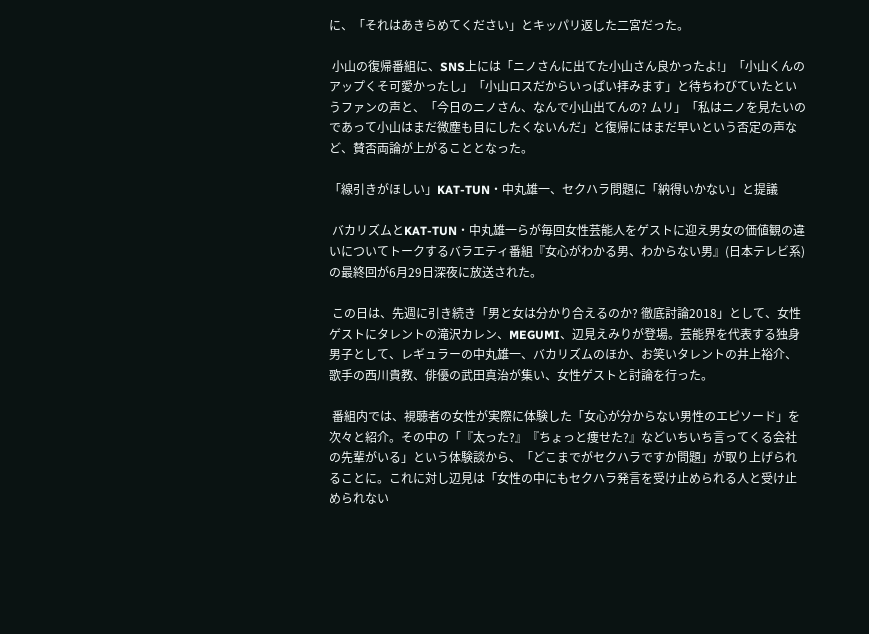に、「それはあきらめてください」とキッパリ返した二宮だった。

 小山の復帰番組に、SNS上には「ニノさんに出てた小山さん良かったよ!」「小山くんのアップくそ可愛かったし」「小山ロスだからいっぱい拝みます」と待ちわびていたというファンの声と、「今日のニノさん、なんで小山出てんの? ムリ」「私はニノを見たいのであって小山はまだ微塵も目にしたくないんだ」と復帰にはまだ早いという否定の声など、賛否両論が上がることとなった。

「線引きがほしい」KAT-TUN・中丸雄一、セクハラ問題に「納得いかない」と提議

 バカリズムとKAT-TUN・中丸雄一らが毎回女性芸能人をゲストに迎え男女の価値観の違いについてトークするバラエティ番組『女心がわかる男、わからない男』(日本テレビ系)の最終回が6月29日深夜に放送された。

 この日は、先週に引き続き「男と女は分かり合えるのか? 徹底討論2018」として、女性ゲストにタレントの滝沢カレン、MEGUMI、辺見えみりが登場。芸能界を代表する独身男子として、レギュラーの中丸雄一、バカリズムのほか、お笑いタレントの井上裕介、歌手の西川貴教、俳優の武田真治が集い、女性ゲストと討論を行った。

 番組内では、視聴者の女性が実際に体験した「女心が分からない男性のエピソード」を次々と紹介。その中の「『太った?』『ちょっと痩せた?』などいちいち言ってくる会社の先輩がいる」という体験談から、「どこまでがセクハラですか問題」が取り上げられることに。これに対し辺見は「女性の中にもセクハラ発言を受け止められる人と受け止められない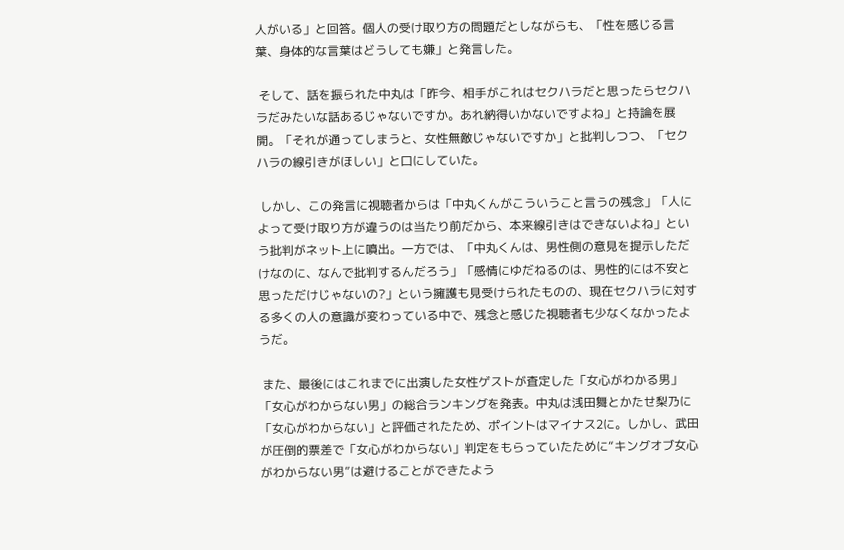人がいる」と回答。個人の受け取り方の問題だとしながらも、「性を感じる言葉、身体的な言葉はどうしても嫌」と発言した。

 そして、話を振られた中丸は「昨今、相手がこれはセクハラだと思ったらセクハラだみたいな話あるじゃないですか。あれ納得いかないですよね」と持論を展開。「それが通ってしまうと、女性無敵じゃないですか」と批判しつつ、「セクハラの線引きがほしい」と口にしていた。

 しかし、この発言に視聴者からは「中丸くんがこういうこと言うの残念」「人によって受け取り方が違うのは当たり前だから、本来線引きはできないよね」という批判がネット上に噴出。一方では、「中丸くんは、男性側の意見を提示しただけなのに、なんで批判するんだろう」「感情にゆだねるのは、男性的には不安と思っただけじゃないの?」という擁護も見受けられたものの、現在セクハラに対する多くの人の意識が変わっている中で、残念と感じた視聴者も少なくなかったようだ。

 また、最後にはこれまでに出演した女性ゲストが査定した「女心がわかる男」「女心がわからない男」の総合ランキングを発表。中丸は浅田舞とかたせ梨乃に「女心がわからない」と評価されたため、ポイントはマイナス2に。しかし、武田が圧倒的票差で「女心がわからない」判定をもらっていたために“キングオブ女心がわからない男”は避けることができたよう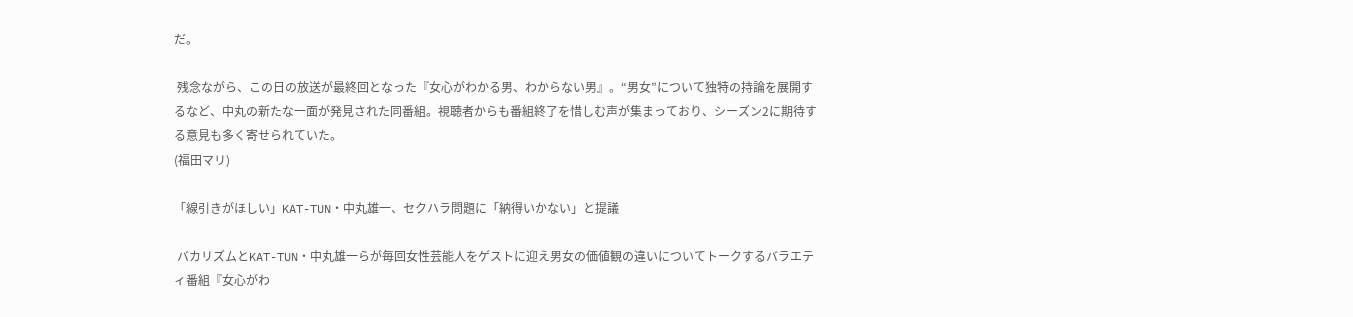だ。

 残念ながら、この日の放送が最終回となった『女心がわかる男、わからない男』。“男女”について独特の持論を展開するなど、中丸の新たな一面が発見された同番組。視聴者からも番組終了を惜しむ声が集まっており、シーズン2に期待する意見も多く寄せられていた。
(福田マリ)

「線引きがほしい」KAT-TUN・中丸雄一、セクハラ問題に「納得いかない」と提議

 バカリズムとKAT-TUN・中丸雄一らが毎回女性芸能人をゲストに迎え男女の価値観の違いについてトークするバラエティ番組『女心がわ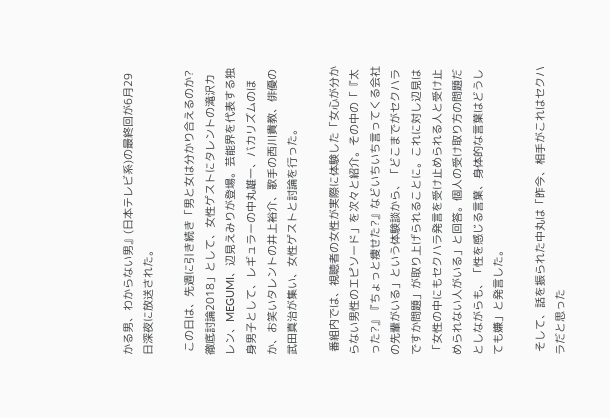かる男、わからない男』(日本テレビ系)の最終回が6月29日深夜に放送された。

 この日は、先週に引き続き「男と女は分かり合えるのか? 徹底討論2018」として、女性ゲストにタレントの滝沢カレン、MEGUMI、辺見えみりが登場。芸能界を代表する独身男子として、レギュラーの中丸雄一、バカリズムのほか、お笑いタレントの井上裕介、歌手の西川貴教、俳優の武田真治が集い、女性ゲストと討論を行った。

 番組内では、視聴者の女性が実際に体験した「女心が分からない男性のエピソード」を次々と紹介。その中の「『太った?』『ちょっと痩せた?』などいちいち言ってくる会社の先輩がいる」という体験談から、「どこまでがセクハラですか問題」が取り上げられることに。これに対し辺見は「女性の中にもセクハラ発言を受け止められる人と受け止められない人がいる」と回答。個人の受け取り方の問題だとしながらも、「性を感じる言葉、身体的な言葉はどうしても嫌」と発言した。

 そして、話を振られた中丸は「昨今、相手がこれはセクハラだと思った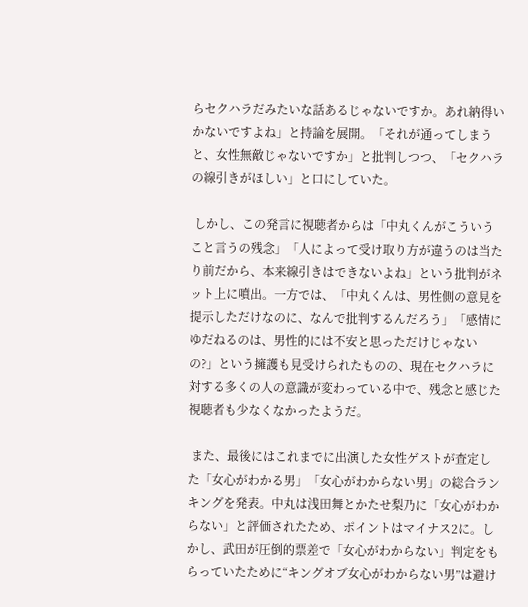らセクハラだみたいな話あるじゃないですか。あれ納得いかないですよね」と持論を展開。「それが通ってしまうと、女性無敵じゃないですか」と批判しつつ、「セクハラの線引きがほしい」と口にしていた。

 しかし、この発言に視聴者からは「中丸くんがこういうこと言うの残念」「人によって受け取り方が違うのは当たり前だから、本来線引きはできないよね」という批判がネット上に噴出。一方では、「中丸くんは、男性側の意見を提示しただけなのに、なんで批判するんだろう」「感情にゆだねるのは、男性的には不安と思っただけじゃないの?」という擁護も見受けられたものの、現在セクハラに対する多くの人の意識が変わっている中で、残念と感じた視聴者も少なくなかったようだ。

 また、最後にはこれまでに出演した女性ゲストが査定した「女心がわかる男」「女心がわからない男」の総合ランキングを発表。中丸は浅田舞とかたせ梨乃に「女心がわからない」と評価されたため、ポイントはマイナス2に。しかし、武田が圧倒的票差で「女心がわからない」判定をもらっていたために“キングオブ女心がわからない男”は避け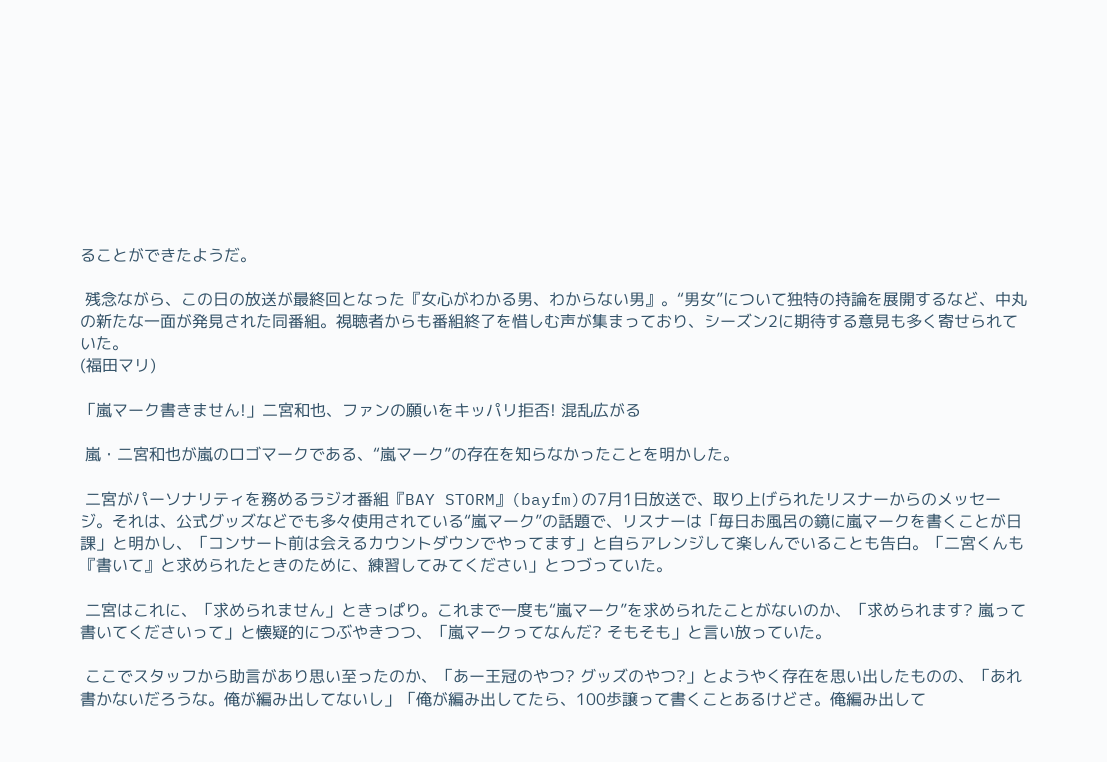ることができたようだ。

 残念ながら、この日の放送が最終回となった『女心がわかる男、わからない男』。“男女”について独特の持論を展開するなど、中丸の新たな一面が発見された同番組。視聴者からも番組終了を惜しむ声が集まっており、シーズン2に期待する意見も多く寄せられていた。
(福田マリ)

「嵐マーク書きません!」二宮和也、ファンの願いをキッパリ拒否! 混乱広がる

 嵐・二宮和也が嵐のロゴマークである、“嵐マーク”の存在を知らなかったことを明かした。

 二宮がパーソナリティを務めるラジオ番組『BAY STORM』(bayfm)の7月1日放送で、取り上げられたリスナーからのメッセージ。それは、公式グッズなどでも多々使用されている“嵐マーク”の話題で、リスナーは「毎日お風呂の鏡に嵐マークを書くことが日課」と明かし、「コンサート前は会えるカウントダウンでやってます」と自らアレンジして楽しんでいることも告白。「二宮くんも『書いて』と求められたときのために、練習してみてください」とつづっていた。

 二宮はこれに、「求められません」ときっぱり。これまで一度も“嵐マーク”を求められたことがないのか、「求められます? 嵐って書いてくださいって」と懐疑的につぶやきつつ、「嵐マークってなんだ? そもそも」と言い放っていた。

 ここでスタッフから助言があり思い至ったのか、「あー王冠のやつ? グッズのやつ?」とようやく存在を思い出したものの、「あれ書かないだろうな。俺が編み出してないし」「俺が編み出してたら、100歩譲って書くことあるけどさ。俺編み出して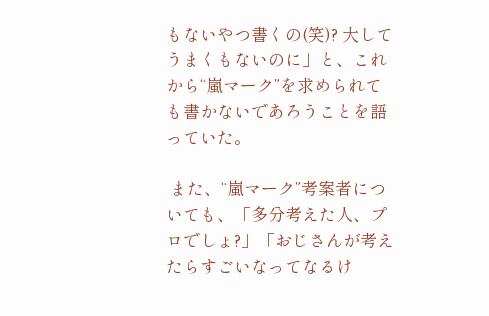もないやつ書くの(笑)? 大してうまくもないのに」と、これから“嵐マーク”を求められても書かないであろうことを語っていた。

 また、“嵐マーク”考案者についても、「多分考えた人、プロでしょ?」「おじさんが考えたらすごいなってなるけ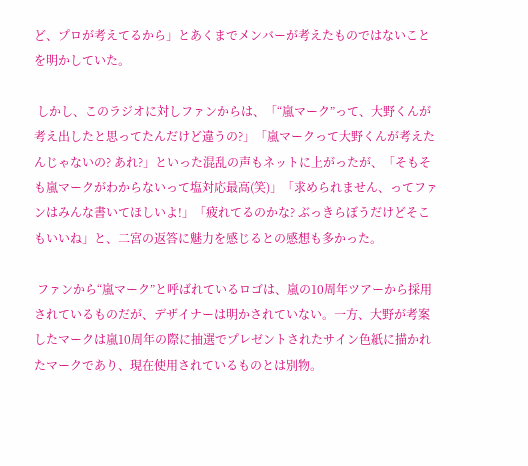ど、プロが考えてるから」とあくまでメンバーが考えたものではないことを明かしていた。

 しかし、このラジオに対しファンからは、「“嵐マーク”って、大野くんが考え出したと思ってたんだけど違うの?」「嵐マークって大野くんが考えたんじゃないの? あれ?」といった混乱の声もネットに上がったが、「そもそも嵐マークがわからないって塩対応最高(笑)」「求められません、ってファンはみんな書いてほしいよ!」「疲れてるのかな? ぶっきらぼうだけどそこもいいね」と、二宮の返答に魅力を感じるとの感想も多かった。

 ファンから“嵐マーク”と呼ばれているロゴは、嵐の10周年ツアーから採用されているものだが、デザイナーは明かされていない。一方、大野が考案したマークは嵐10周年の際に抽選でプレゼントされたサイン色紙に描かれたマークであり、現在使用されているものとは別物。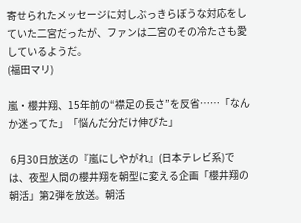寄せられたメッセージに対しぶっきらぼうな対応をしていた二宮だったが、ファンは二宮のその冷たさも愛しているようだ。
(福田マリ)

嵐・櫻井翔、15年前の“襟足の長さ”を反省……「なんか迷ってた」「悩んだ分だけ伸びた」

 6月30日放送の『嵐にしやがれ』(日本テレビ系)では、夜型人間の櫻井翔を朝型に変える企画「櫻井翔の朝活」第2弾を放送。朝活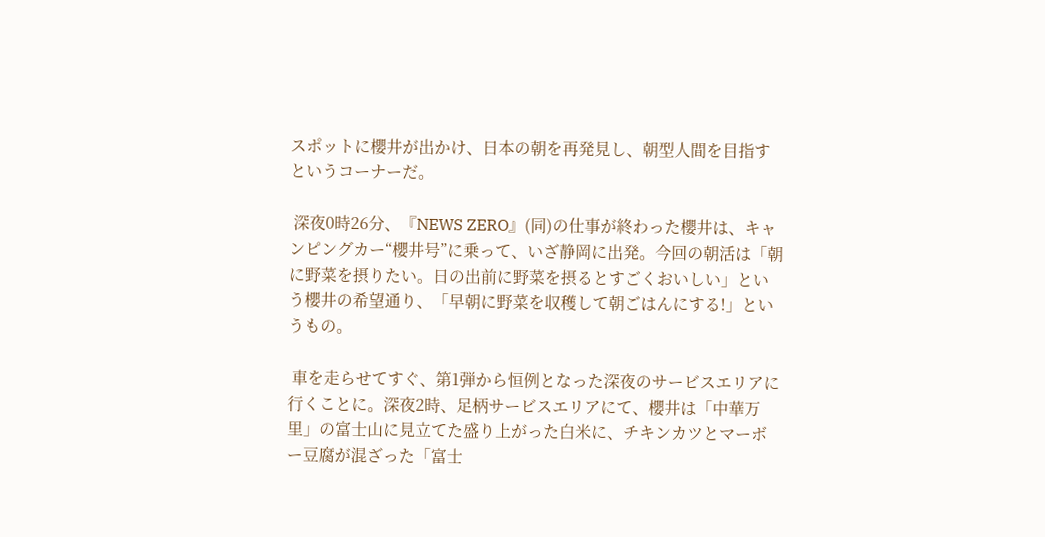スポットに櫻井が出かけ、日本の朝を再発見し、朝型人間を目指すというコーナーだ。

 深夜0時26分、『NEWS ZERO』(同)の仕事が終わった櫻井は、キャンピングカー“櫻井号”に乗って、いざ静岡に出発。今回の朝活は「朝に野菜を摂りたい。日の出前に野菜を摂るとすごくおいしい」という櫻井の希望通り、「早朝に野菜を収穫して朝ごはんにする!」というもの。

 車を走らせてすぐ、第1弾から恒例となった深夜のサービスエリアに行くことに。深夜2時、足柄サービスエリアにて、櫻井は「中華万里」の富士山に見立てた盛り上がった白米に、チキンカツとマーボー豆腐が混ざった「富士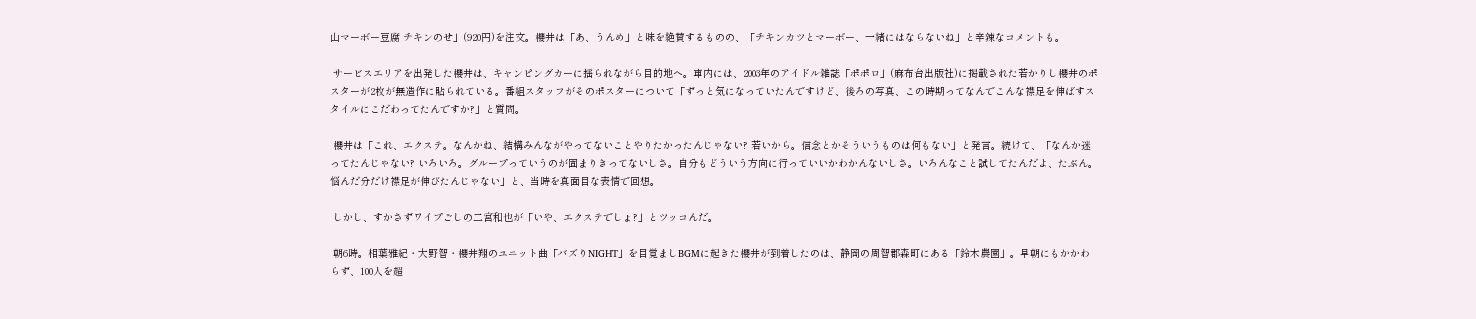山マーボー豆腐 チキンのせ」(920円)を注文。櫻井は「あ、うんめ」と味を絶賛するものの、「チキンカツとマーボー、一緒にはならないね」と辛辣なコメントも。

 サービスエリアを出発した櫻井は、キャンピングカーに揺られながら目的地へ。車内には、2003年のアイドル雑誌「ポポロ」(麻布台出版社)に掲載された若かりし櫻井のポスターが2枚が無造作に貼られている。番組スタッフがそのポスターについて「ずっと気になっていたんですけど、後ろの写真、この時期ってなんでこんな襟足を伸ばすスタイルにこだわってたんですか?」と質問。

 櫻井は「これ、エクステ。なんかね、結構みんながやってないことやりたかったんじゃない? 若いから。信念とかそういうものは何もない」と発言。続けて、「なんか迷ってたんじゃない? いろいろ。グループっていうのが固まりきってないしさ。自分もどういう方向に行っていいかわかんないしさ。いろんなこと試してたんだよ、たぶん。悩んだ分だけ襟足が伸びたんじゃない」と、当時を真面目な表情で回想。

 しかし、すかさずワイプごしの二宮和也が「いや、エクステでしょ?」とツッコんだ。

 朝6時。相葉雅紀・大野智・櫻井翔のユニット曲「バズりNIGHT」を目覚ましBGMに起きた櫻井が到着したのは、静岡の周智郡森町にある「鈴木農園」。早朝にもかかわらず、100人を超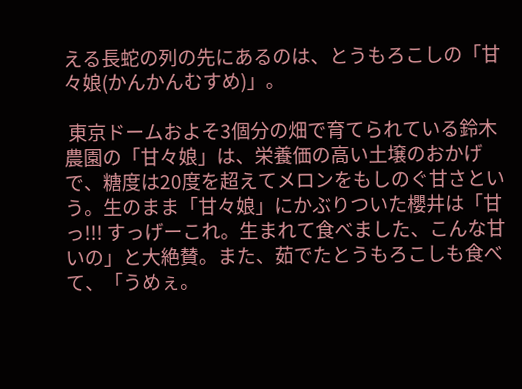える長蛇の列の先にあるのは、とうもろこしの「甘々娘(かんかんむすめ)」。

 東京ドームおよそ3個分の畑で育てられている鈴木農園の「甘々娘」は、栄養価の高い土壌のおかげで、糖度は20度を超えてメロンをもしのぐ甘さという。生のまま「甘々娘」にかぶりついた櫻井は「甘っ!!! すっげーこれ。生まれて食べました、こんな甘いの」と大絶賛。また、茹でたとうもろこしも食べて、「うめぇ。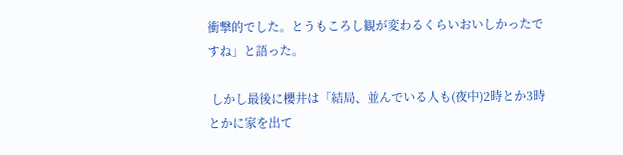衝撃的でした。とうもころし観が変わるくらいおいしかったですね」と語った。

 しかし最後に櫻井は「結局、並んでいる人も(夜中)2時とか3時とかに家を出て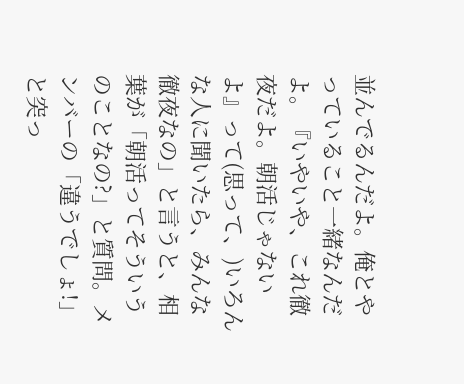並んでるんだよ。俺とやっていること一緒なんだよ。『いやいや、これ徹夜だよ。朝活じゃないよ』って(思って、)いろんな人に聞いたら、みんな徹夜なの」と言うと、相葉が「朝活ってそういうのことなの?」と質問。メンバーの「違うでしょ!」と突っ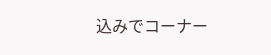込みでコーナー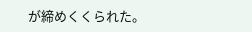が締めくくられた。